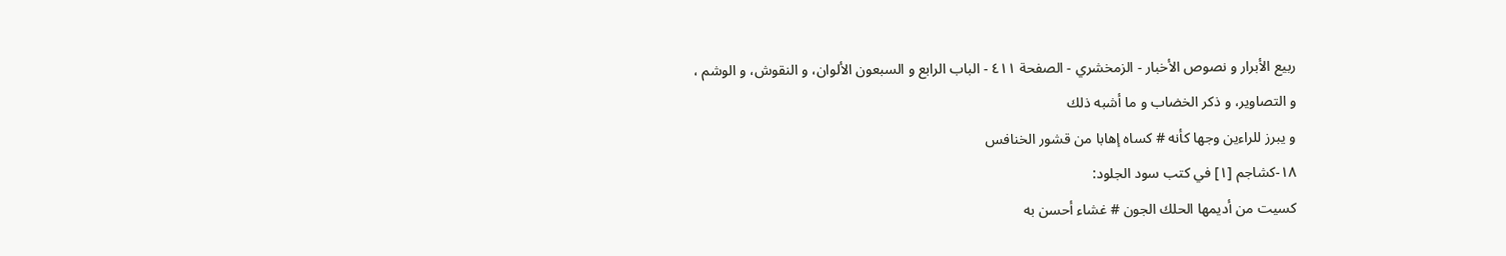ربيع الأبرار و نصوص الأخبار - الزمخشري - الصفحة ٤١١ - الباب الرابع و السبعون الألوان، و النقوش، و الوشم ، و التصاوير، و ذكر الخضاب و ما أشبه ذلك
و يبرز للراءين وجها كأنه # كساه إهابا من قشور الخنافس
١٨-كشاجم [١] في كتب سود الجلود:
كسيت من أديمها الحلك الجون # غشاء أحسن به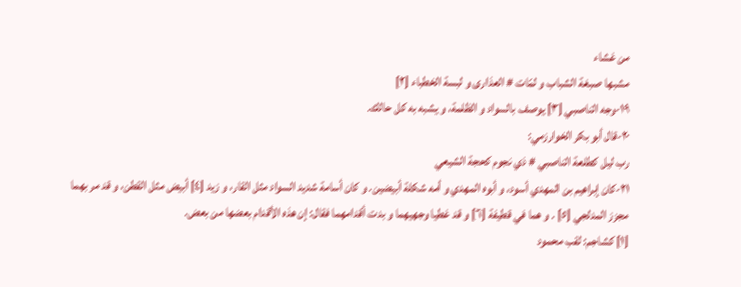من غشاء
مشبها صبغة الشباب و لمّات # العذارى و لبسة الخطباء [٢]
١٩-وجه الناصبي [٣] يوصف بالسواد و الظلمة، و يشبه به كل حالك.
٢٠-قال أبو بكر الخوارزمي:
رب ليل كطلعة الناصبي # ذي نجوم كحجة الشيعي
٢١-كان إبراهيم بن المهدي أسود، و أبوه المهدي و أمه شكلة أبيضين. و كان أسامة شديد السواد مثل القار، و زيد [٤] أبيض مثل القطن، و قد مر بهما مجزز المدلجي [٥] . و هما في قطيفة [٦] و قد غطيا وجهيهما و بدت أقدامهما فقال: إن هذه الأقدام بعضها من بعض.
[١] كشاجم: لقب محمود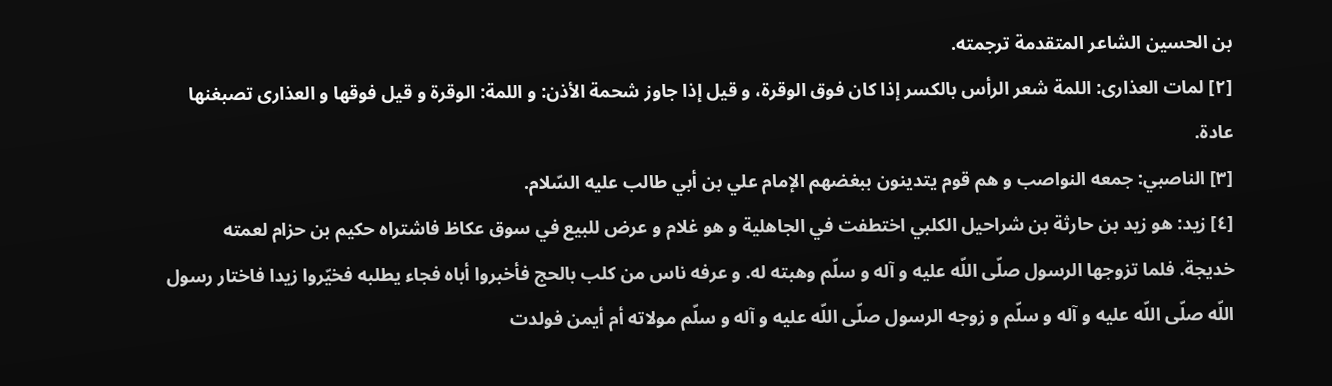بن الحسين الشاعر المتقدمة ترجمته.
[٢] لمات العذارى: اللمة شعر الرأس بالكسر إذا كان فوق الوقرة، و قيل إذا جاوز شحمة الأذن: و اللمة: الوقرة و قيل فوقها و العذارى تصبغنها عادة.
[٣] الناصبي: جمعه النواصب و هم قوم يتدينون ببغضهم الإمام علي بن أبي طالب عليه السّلام.
[٤] زيد: هو زيد بن حارثة بن شراحيل الكلبي اختطفت في الجاهلية و هو غلام و عرض للبيع في سوق عكاظ فاشتراه حكيم بن حزام لعمته خديجة. فلما تزوجها الرسول صلّى اللّه عليه و آله و سلّم وهبته له. و عرفه ناس من كلب بالحج فأخبروا أباه فجاء يطلبه فخيّروا زيدا فاختار رسول اللّه صلّى اللّه عليه و آله و سلّم و زوجه الرسول صلّى اللّه عليه و آله و سلّم مولاته أم أيمن فولدت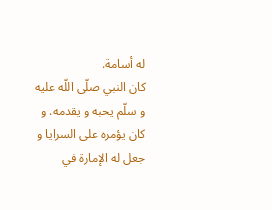له أسامة.
كان النبي صلّى اللّه عليه و سلّم يحبه و يقدمه. و كان يؤمره على السرايا و جعل له الإمارة في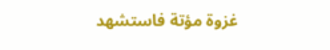غزوة مؤتة فاستشهد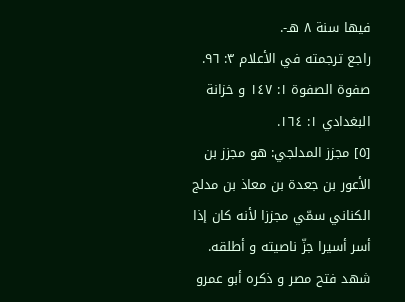فيها سنة ٨ هـ-.
راجع ترجمته في الأعلام ٣: ٩٦. صفوة الصفوة ١: ١٤٧ و خزانة البغدادي ١: ١٦٤.
[٥] مجزز المدلجي: هو مجزز بن الأعور بن جعدة بن معاذ بن مدلج الكناني سمّي مجززا لأنه كان إذا أسر أسيرا جزّ ناصيته و أطلقه. شهد فتح مصر و ذكره أبو عمرو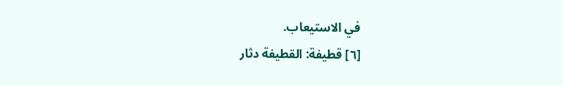في الاستيعاب.
[٦] قطيفة: القطيفة دثار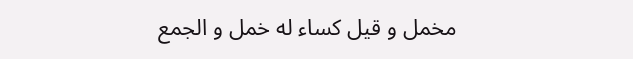مخمل و قيل كساء له خمل و الجمع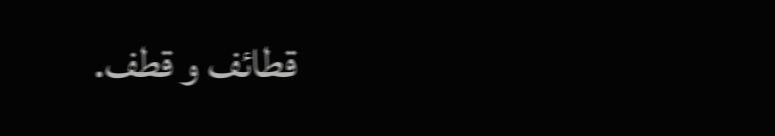قطائف و قطف.